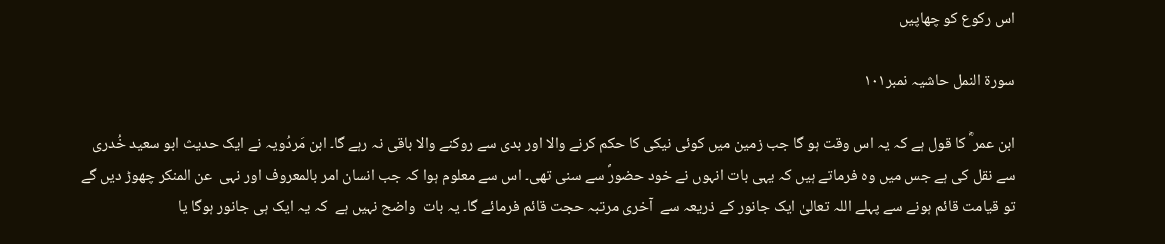اس رکوع کو چھاپیں

سورة النمل حاشیہ نمبر١۰١

ابن عمر ؓ کا قول ہے کہ یہ اس وقت ہو گا جب زمین میں کوئی نیکی کا حکم کرنے والا اور بدی سے روکنے والا باقی نہ رہے گا۔ ابن مَردُویہ نے ایک حدیث ابو سعید خُدری سے نقل کی ہے جس میں وہ فرماتے ہیں کہ یہی بات انہوں نے خود حضورؐ سے سنی تھی۔ اس سے معلوم ہوا کہ جب انسان امر بالمعروف اور نہی  عن المنکر چھوڑ دیں گے تو قیامت قائم ہونے سے پہلے اللہ تعالیٰ ایک جانور کے ذریعہ سے  آخری مرتبہ حجت قائم فرمائے گا۔ یہ بات  واضح نہیں ہے  کہ یہ ایک ہی جانور ہوگا یا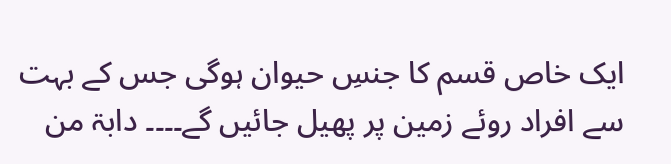ایک خاص قسم کا جنسِ حیوان ہوگی جس کے بہت سے افراد روئے زمین پر پھیل جائیں گے۔۔۔۔ دابۃ من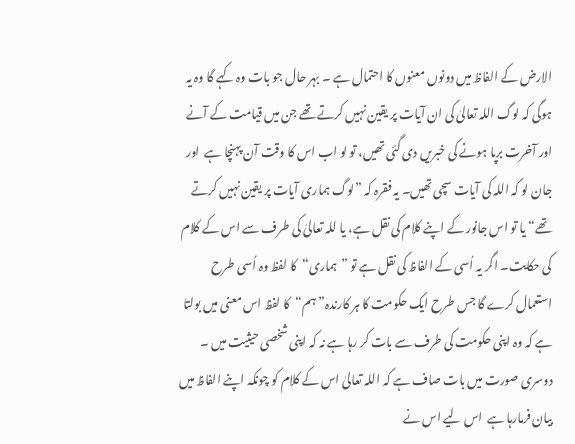الارض کے الفاظ میں دونوں معنوں کا احتمال ہے ۔ بہر حال جو بات وہ کہے گا وہ یہ ہوگی کہ لوگ اللہ تعالیٰ کی ان آیات پر یقین نہیں کرتے تھے جن میں قیامت کے آنے اور آخرت برپا ہونے کی خبریں دی گئی تھیں، تو لو اب اس کا وقت آن پہنچا ہے  اور جان لو کہ اللہ کی آیات سچی تھیں۔ یہ فقرہ کہ ”لوگ ہماری آیات پر یقین نہیں کرتے تھے“یا تو اس جانور کے اپنے کلام کی نقل ہے، یا للہ تعالیٰ کی طرف سے اس کے کلام کی حکایت۔ اگر یہ اُسی کے الفاظ کی نقل ہے تو ”ہماری“کا لفظ وہ اُسی طرح استعمال کرے گا جس طرح ایک حکومت کا ہر کارندہ”ہم“کا لفظ اس معنی میں بولتا ہے کہ وہ اپنی حکومت کی طرف سے بات کر رہا ہے نہ کہ اپنی شخصی حیثیت میں ۔ دوسری صورت میں بات صاف ہے کہ اللہ تعالیٰ اس کے کلام کو چونکہ اپنے الفاظ میں بیان فرمارہا ہے  اس لیے اس نے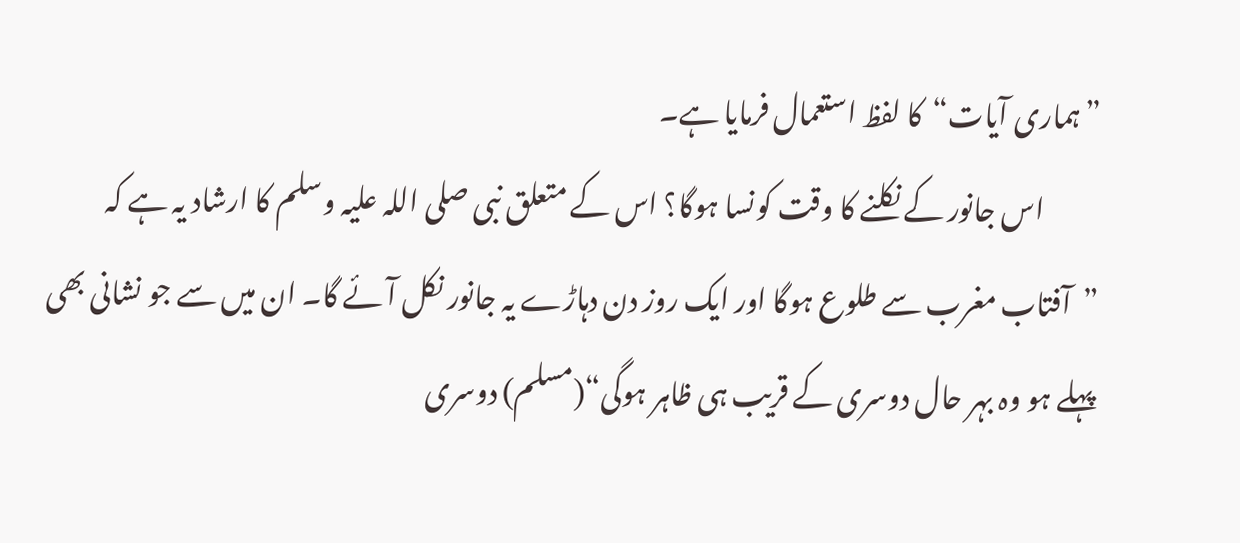”ہماری آیات“کا لفظ استعمال فرمایا ہے۔
          اس جانور کے نکلنے کا وقت کونسا ہوگا؟ اس کے متعلق نبی صلی اللہ علیہ وسلم کا ارشاد یہ ہے کہ ”آفتاب مغرب سے طلوع ہوگا اور ایک روز دن دہاڑے یہ جانور نکل آئے گا۔ ان میں سے جو نشانی بھی پہلے ہو وہ بہر حال دوسری کے قریب ہی ظاہر ہوگی“(مسلم) دوسری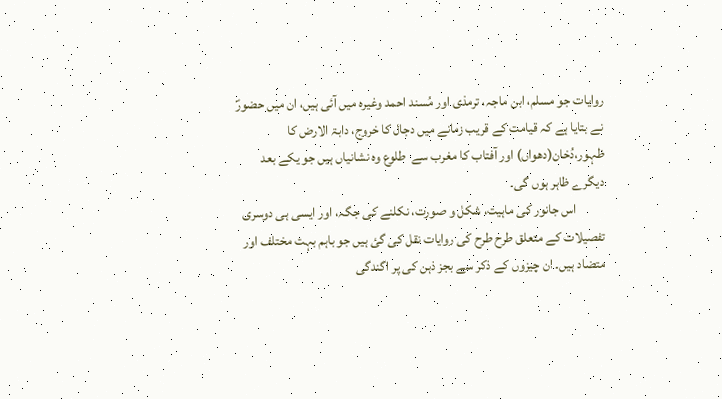روایات جو مسلم، ابن ماجہ، ترمذی اور مُسند احمد وغیرہ میں آئی ہیں، ان میں حضورؐ نے بتایا ہے کہ قیامت کے قریب زمانے میں دجال کا خروج، دابۃ الارض کا ظہور،دُخان(دھواں) اور آفتاب کا مغرب سے  طلوع وہ نشانیاں ہیں جو یکے بعد  دیگرے ظاہر ہوں گی۔
          اس جانور کی ماہیت، شکل و صورت، نکلنے کی جگہ، اور ایسی ہی دوسری تفصیلات کے متعلق طرح طرح کی روایات نقل کی گئ ہیں جو باہم بہت مختلف اور متضاد ہیں۔ ان چیزوں کے ذکر سے بجز ذہن کی پر اگندگی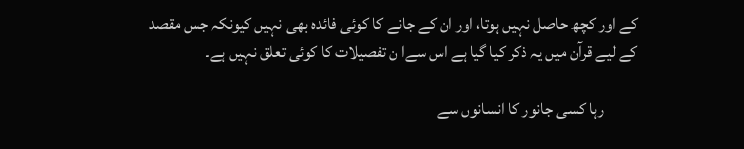کے اور کچھ حاصل نہیں ہوتا، اور ان کے جانے کا کوئی فائدہ بھی نہیں کیونکہ جس مقصد کے لیے قرآن میں یہ ذکر کیا گیا ہے اس سےا ن تفصیلات کا کوئی تعلق نہیں ہے۔

          رہا کسی جانور کا انسانوں سے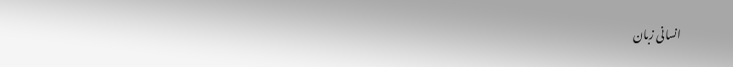انسانی زبان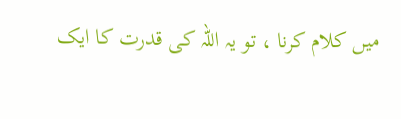میں کلام کرنا ، تو یہ اللہ کی قدرت کا ایک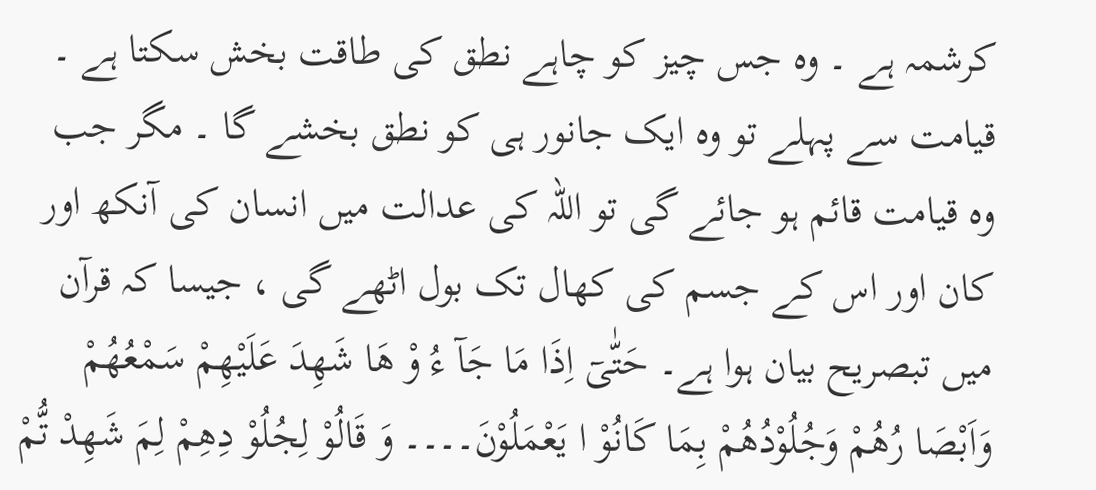کرشمہ ہے ۔ وہ جس چیز کو چاہے نطق کی طاقت بخش سکتا ہے ۔ قیامت سے پہلے تو وہ ایک جانور ہی کو نطق بخشے گا ۔ مگر جب وہ قیامت قائم ہو جائے گی تو اللہ کی عدالت میں انسان کی آنکھ اور کان اور اس کے جسم کی کھال تک بول اٹھے گی ، جیسا کہ قرآن میں تبصریح بیان ہوا ہے۔ حَتّٰیٓ اِذَا مَا جَآ ءُ وْ ھَا شَھِدَ عَلَیْھِمْ سَمْعُھُمْ وَاَبْصَا رُھُمْ وَجُلُوْدُھُمْ بِمَا کَانُوْ ا یَعْمَلُوْنَ۔۔۔۔ وَ قَالُوْ لِجُلُوْ دِھِمْ لِمَ شَھِدْ تُّمْ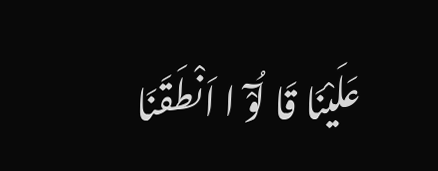عَلَیْنَا قَا لُوْٓ ا اَنْطَقَنَا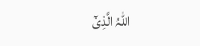اللہُ الَّذِیْٓ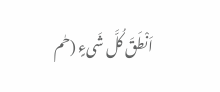اَنْطَقَ کُلَّ شَیءٍ (حٰم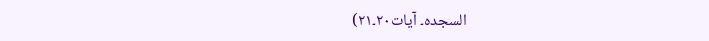السجدہ۔ آیات۲۰۔۲۱)